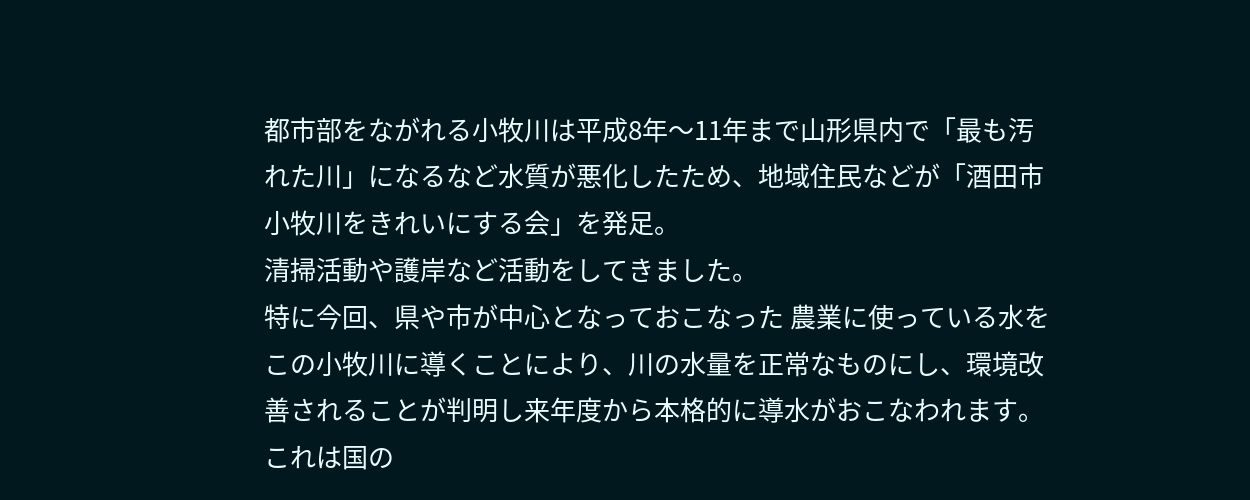都市部をながれる小牧川は平成8年〜11年まで山形県内で「最も汚れた川」になるなど水質が悪化したため、地域住民などが「酒田市小牧川をきれいにする会」を発足。
清掃活動や護岸など活動をしてきました。
特に今回、県や市が中心となっておこなった 農業に使っている水をこの小牧川に導くことにより、川の水量を正常なものにし、環境改善されることが判明し来年度から本格的に導水がおこなわれます。
これは国の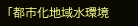「都市化地域水環境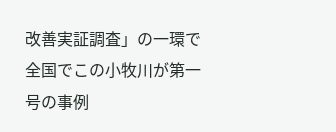改善実証調査」の一環で全国でこの小牧川が第一号の事例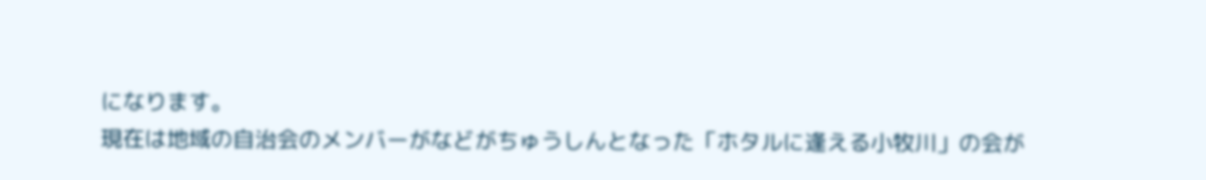になります。
現在は地域の自治会のメンバーがなどがちゅうしんとなった「ホタルに逢える小牧川」の会が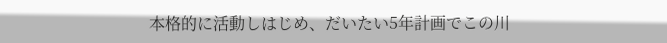本格的に活動しはじめ、だいたい5年計画でこの川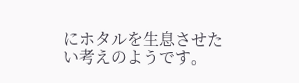にホタルを生息させたい考えのようです。